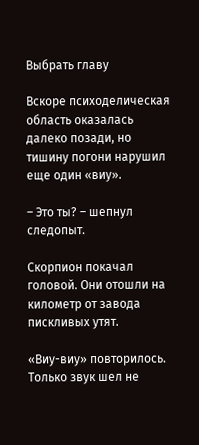Выбрать главу

Вскоре психоделическая область оказалась далеко позади, но тишину погони нарушил еще один «виу».

– Это ты? – шепнул следопыт.

Скорпион покачал головой. Они отошли на километр от завода пискливых утят.

«Виу-виу» повторилось. Только звук шел не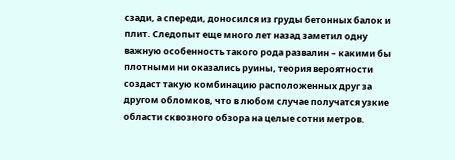сзади, а спереди, доносился из груды бетонных балок и плит. Следопыт еще много лет назад заметил одну важную особенность такого рода развалин – какими бы плотными ни оказались руины, теория вероятности создаст такую комбинацию расположенных друг за другом обломков, что в любом случае получатся узкие области сквозного обзора на целые сотни метров.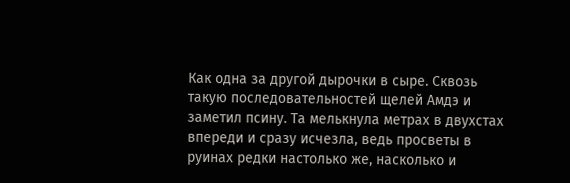Как одна за другой дырочки в сыре. Сквозь такую последовательностей щелей Амдэ и заметил псину. Та мелькнула метрах в двухстах впереди и сразу исчезла, ведь просветы в руинах редки настолько же, насколько и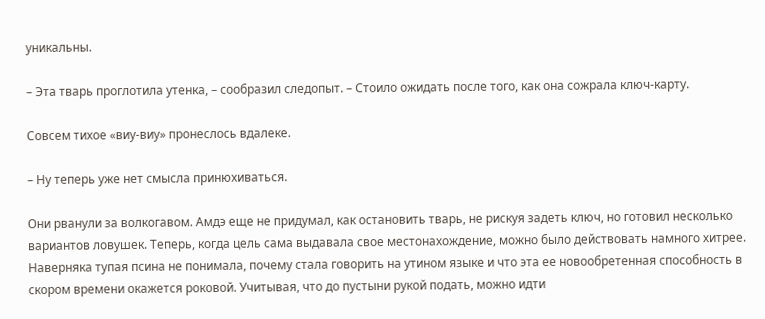уникальны.

– Эта тварь проглотила утенка, – сообразил следопыт. – Стоило ожидать после того, как она сожрала ключ-карту.

Совсем тихое «виу-виу» пронеслось вдалеке.

– Ну теперь уже нет смысла принюхиваться.

Они рванули за волкогавом. Амдэ еще не придумал, как остановить тварь, не рискуя задеть ключ, но готовил несколько вариантов ловушек. Теперь, когда цель сама выдавала свое местонахождение, можно было действовать намного хитрее. Наверняка тупая псина не понимала, почему стала говорить на утином языке и что эта ее новообретенная способность в скором времени окажется роковой. Учитывая, что до пустыни рукой подать, можно идти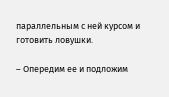параллельным с ней курсом и готовить ловушки.

– Опередим ее и подложим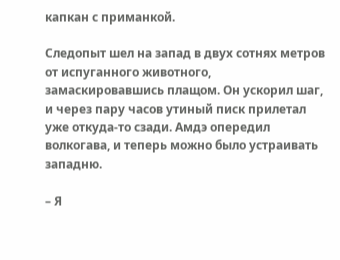капкан с приманкой.

Следопыт шел на запад в двух сотнях метров от испуганного животного, замаскировавшись плащом. Он ускорил шаг, и через пару часов утиный писк прилетал уже откуда-то сзади. Амдэ опередил волкогава, и теперь можно было устраивать западню.

– Я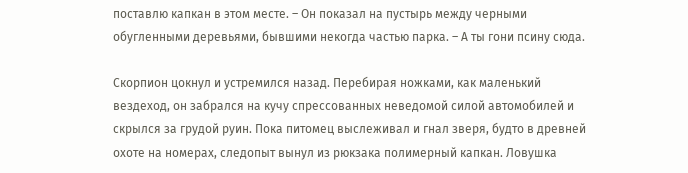поставлю капкан в этом месте. – Он показал на пустырь между черными обугленными деревьями, бывшими некогда частью парка. – А ты гони псину сюда.

Скорпион цокнул и устремился назад. Перебирая ножками, как маленький вездеход, он забрался на кучу спрессованных неведомой силой автомобилей и скрылся за грудой руин. Пока питомец выслеживал и гнал зверя, будто в древней охоте на номерах, следопыт вынул из рюкзака полимерный капкан. Ловушка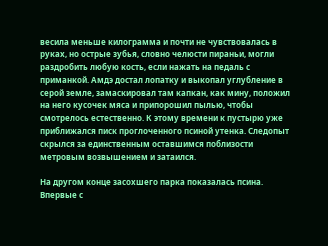весила меньше килограмма и почти не чувствовалась в руках, но острые зубья, словно челюсти пираньи, могли раздробить любую кость, если нажать на педаль с приманкой. Амдэ достал лопатку и выкопал углубление в серой земле, замаскировал там капкан, как мину, положил на него кусочек мяса и припорошил пылью, чтобы смотрелось естественно. К этому времени к пустырю уже приближался писк проглоченного псиной утенка. Следопыт скрылся за единственным оставшимся поблизости метровым возвышением и затаился.

На другом конце засохшего парка показалась псина. Впервые с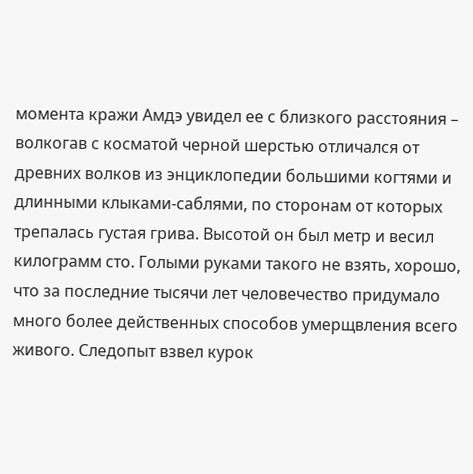момента кражи Амдэ увидел ее с близкого расстояния – волкогав с косматой черной шерстью отличался от древних волков из энциклопедии большими когтями и длинными клыками-саблями, по сторонам от которых трепалась густая грива. Высотой он был метр и весил килограмм сто. Голыми руками такого не взять, хорошо, что за последние тысячи лет человечество придумало много более действенных способов умерщвления всего живого. Следопыт взвел курок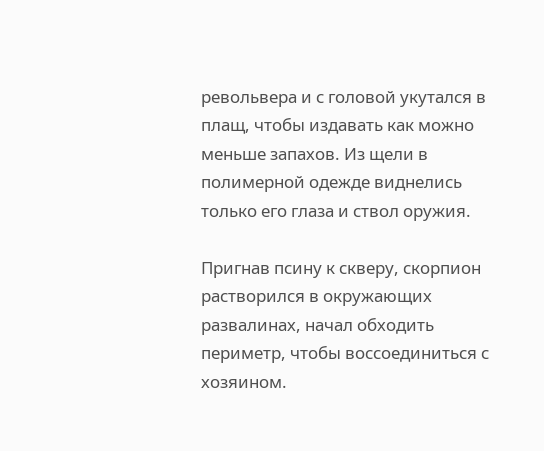револьвера и с головой укутался в плащ, чтобы издавать как можно меньше запахов. Из щели в полимерной одежде виднелись только его глаза и ствол оружия.

Пригнав псину к скверу, скорпион растворился в окружающих развалинах, начал обходить периметр, чтобы воссоединиться с хозяином.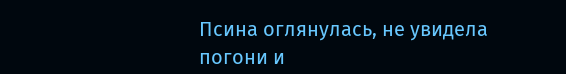Псина оглянулась, не увидела погони и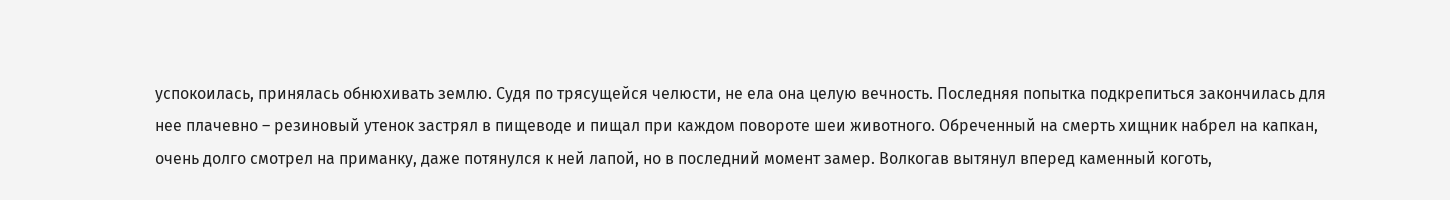успокоилась, принялась обнюхивать землю. Судя по трясущейся челюсти, не ела она целую вечность. Последняя попытка подкрепиться закончилась для нее плачевно – резиновый утенок застрял в пищеводе и пищал при каждом повороте шеи животного. Обреченный на смерть хищник набрел на капкан, очень долго смотрел на приманку, даже потянулся к ней лапой, но в последний момент замер. Волкогав вытянул вперед каменный коготь,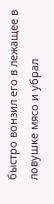быстро вонзил его в лежащее в ловушке мясо и убрал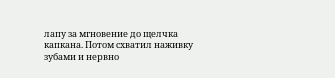лапу за мгновение до щелчка капкана. Потом схватил наживку зубами и нервно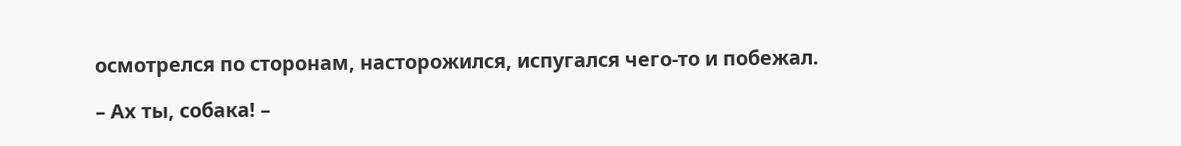осмотрелся по сторонам, насторожился, испугался чего-то и побежал.

– Ах ты, собака! –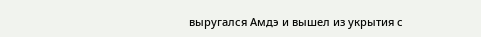выругался Амдэ и вышел из укрытия с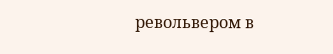револьвером в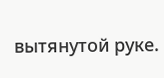вытянутой руке.